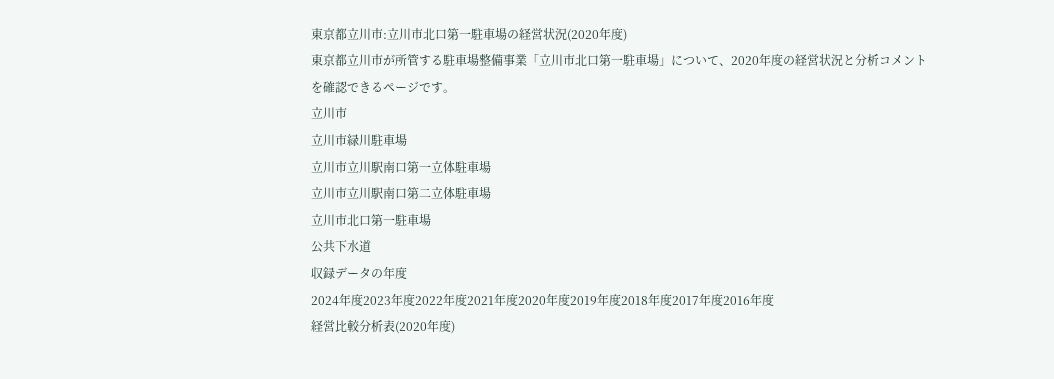東京都立川市:立川市北口第一駐車場の経営状況(2020年度)
東京都立川市が所管する駐車場整備事業「立川市北口第一駐車場」について、2020年度の経営状況と分析コメントを確認できるページです。
立川市
立川市緑川駐車場
立川市立川駅南口第一立体駐車場
立川市立川駅南口第二立体駐車場
立川市北口第一駐車場
公共下水道
収録データの年度
2024年度2023年度2022年度2021年度2020年度2019年度2018年度2017年度2016年度
経営比較分析表(2020年度)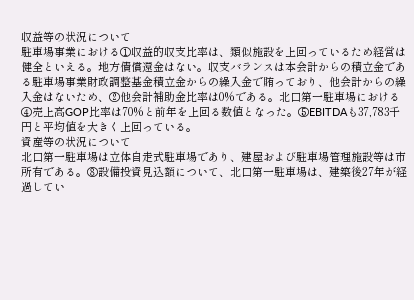収益等の状況について
駐車場事業における①収益的収支比率は、類似施設を上回っているため経営は健全といえる。地方債償還金はない。収支バランスは本会計からの積立金である駐車場事業財政調整基金積立金からの繰入金で賄っており、他会計からの繰入金はないため、②他会計補助金比率は0%である。北口第一駐車場における④売上高GOP比率は70%と前年を上回る数値となった。⑤EBITDAも37,783千円と平均値を大きく上回っている。
資産等の状況について
北口第一駐車場は立体自走式駐車場であり、建屋および駐車場管理施設等は市所有である。⑧設備投資見込額について、北口第一駐車場は、建築後27年が経過してい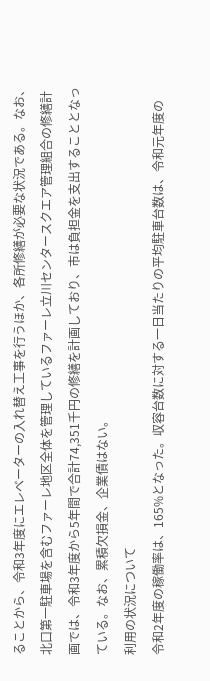ることから、令和3年度にエレベーターの入れ替え工事を行うほか、各所修繕が必要な状況である。なお、北口第一駐車場を含むファーレ地区全体を管理しているファーレ立川センタースクエア管理組合の修繕計画では、令和3年度から5年間で合計74,351千円の修繕を計画しており、市は負担金を支出することとなっている。なお、累積欠損金、企業債はない。
利用の状況について
令和2年度の稼働率は、165%となった。収容台数に対する一日当たりの平均駐車台数は、令和元年度の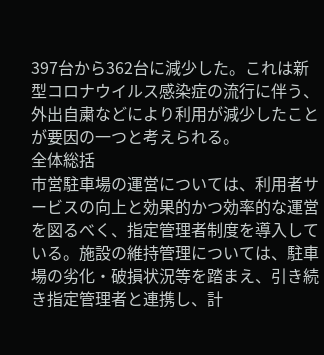397台から362台に減少した。これは新型コロナウイルス感染症の流行に伴う、外出自粛などにより利用が減少したことが要因の一つと考えられる。
全体総括
市営駐車場の運営については、利用者サービスの向上と効果的かつ効率的な運営を図るべく、指定管理者制度を導入している。施設の維持管理については、駐車場の劣化・破損状況等を踏まえ、引き続き指定管理者と連携し、計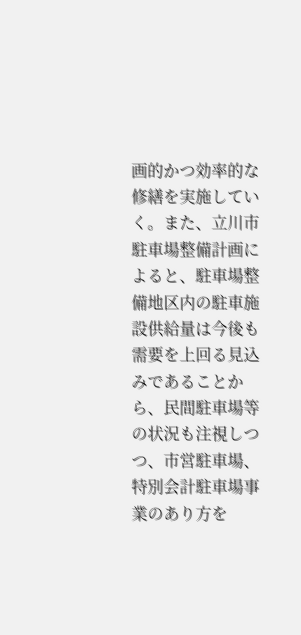画的かつ効率的な修繕を実施していく。また、立川市駐車場整備計画によると、駐車場整備地区内の駐車施設供給量は今後も需要を上回る見込みであることから、民間駐車場等の状況も注視しつつ、市営駐車場、特別会計駐車場事業のあり方を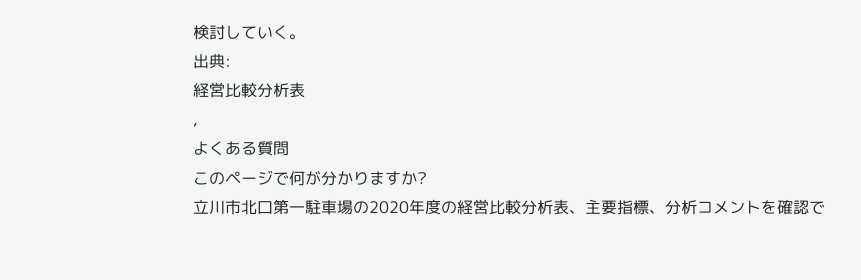検討していく。
出典:
経営比較分析表
,
よくある質問
このページで何が分かりますか?
立川市北口第一駐車場の2020年度の経営比較分析表、主要指標、分析コメントを確認で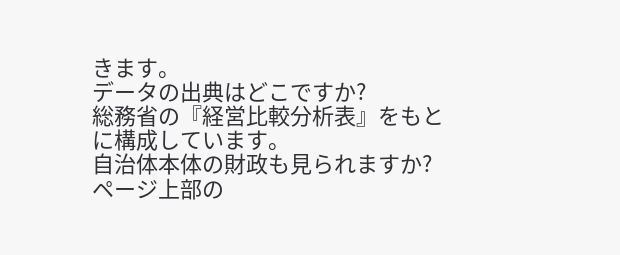きます。
データの出典はどこですか?
総務省の『経営比較分析表』をもとに構成しています。
自治体本体の財政も見られますか?
ページ上部の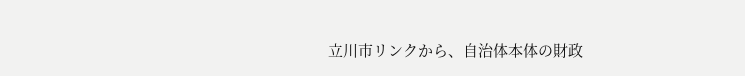立川市リンクから、自治体本体の財政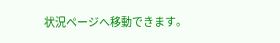状況ページへ移動できます。